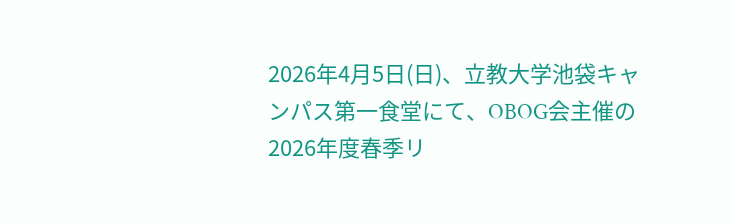2026年4月5日(日)、立教大学池袋キャンパス第一食堂にて、OBOG会主催の2026年度春季リ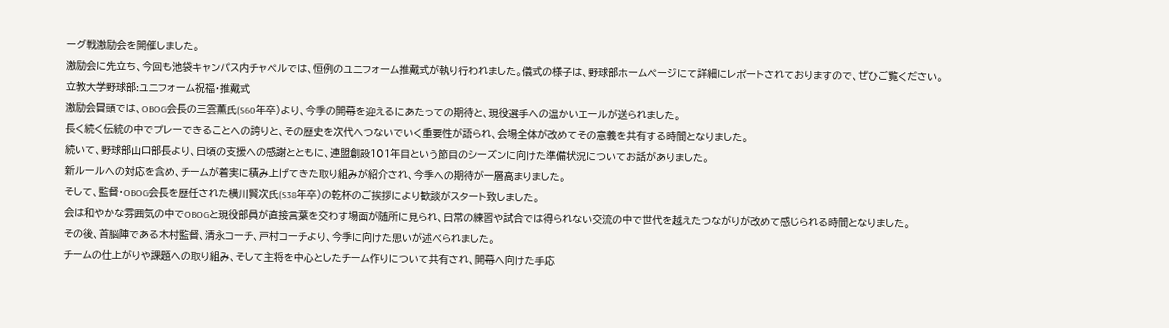ーグ戦激励会を開催しました。
激励会に先立ち、今回も池袋キャンパス内チャペルでは、恒例のユニフォーム推戴式が執り行われました。儀式の様子は、野球部ホームページにて詳細にレポートされておりますので、ぜひご覧ください。
立教大学野球部:ユニフォーム祝福・推戴式
激励会冒頭では、OBOG会長の三雲薫氏(S60年卒)より、今季の開幕を迎えるにあたっての期待と、現役選手への温かいエールが送られました。
長く続く伝統の中でプレーできることへの誇りと、その歴史を次代へつないでいく重要性が語られ、会場全体が改めてその意義を共有する時間となりました。
続いて、野球部山口部長より、日頃の支援への感謝とともに、連盟創設101年目という節目のシーズンに向けた準備状況についてお話がありました。
新ルールへの対応を含め、チームが着実に積み上げてきた取り組みが紹介され、今季への期待が一層高まりました。
そして、監督・OBOG会長を歴任された横川賢次氏(S38年卒)の乾杯のご挨拶により歓談がスタート致しました。
会は和やかな雰囲気の中でOBOGと現役部員が直接言葉を交わす場面が随所に見られ、日常の練習や試合では得られない交流の中で世代を越えたつながりが改めて感じられる時間となりました。
その後、首脳陣である木村監督、清永コーチ、戸村コーチより、今季に向けた思いが述べられました。
チームの仕上がりや課題への取り組み、そして主将を中心としたチーム作りについて共有され、開幕へ向けた手応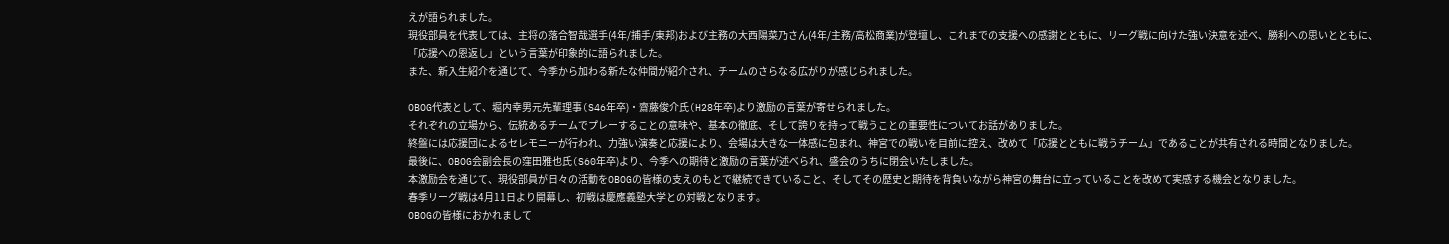えが語られました。
現役部員を代表しては、主将の落合智哉選手(4年/捕手/東邦)および主務の大西陽菜乃さん(4年/主務/高松商業)が登壇し、これまでの支援への感謝とともに、リーグ戦に向けた強い決意を述べ、勝利への思いとともに、「応援への恩返し」という言葉が印象的に語られました。
また、新入生紹介を通じて、今季から加わる新たな仲間が紹介され、チームのさらなる広がりが感じられました。

OBOG代表として、堀内幸男元先輩理事(S46年卒)・齋藤俊介氏(H28年卒)より激励の言葉が寄せられました。
それぞれの立場から、伝統あるチームでプレーすることの意味や、基本の徹底、そして誇りを持って戦うことの重要性についてお話がありました。
終盤には応援団によるセレモニーが行われ、力強い演奏と応援により、会場は大きな一体感に包まれ、神宮での戦いを目前に控え、改めて「応援とともに戦うチーム」であることが共有される時間となりました。
最後に、OBOG会副会長の窪田雅也氏(S60年卒)より、今季への期待と激励の言葉が述べられ、盛会のうちに閉会いたしました。
本激励会を通じて、現役部員が日々の活動をOBOGの皆様の支えのもとで継続できていること、そしてその歴史と期待を背負いながら神宮の舞台に立っていることを改めて実感する機会となりました。
春季リーグ戦は4月11日より開幕し、初戦は慶應義塾大学との対戦となります。
OBOGの皆様におかれまして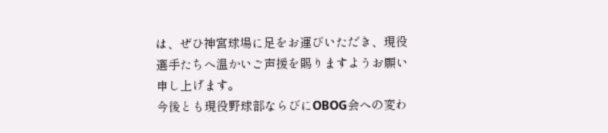は、ぜひ神宮球場に足をお運びいただき、現役選手たちへ温かいご声援を賜りますようお願い申し上げます。
今後とも現役野球部ならびにOBOG会への変わ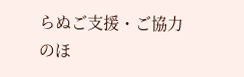らぬご支援・ご協力のほ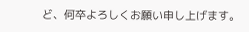ど、何卒よろしくお願い申し上げます。